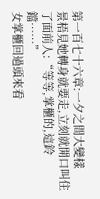第一百七十六章:一夕之間大變樣
景梧見她轉身就要走,立刻就開口叫住了面前人:“等等,掌櫃的,這鈴鐺……”
女掌櫃回過頭來看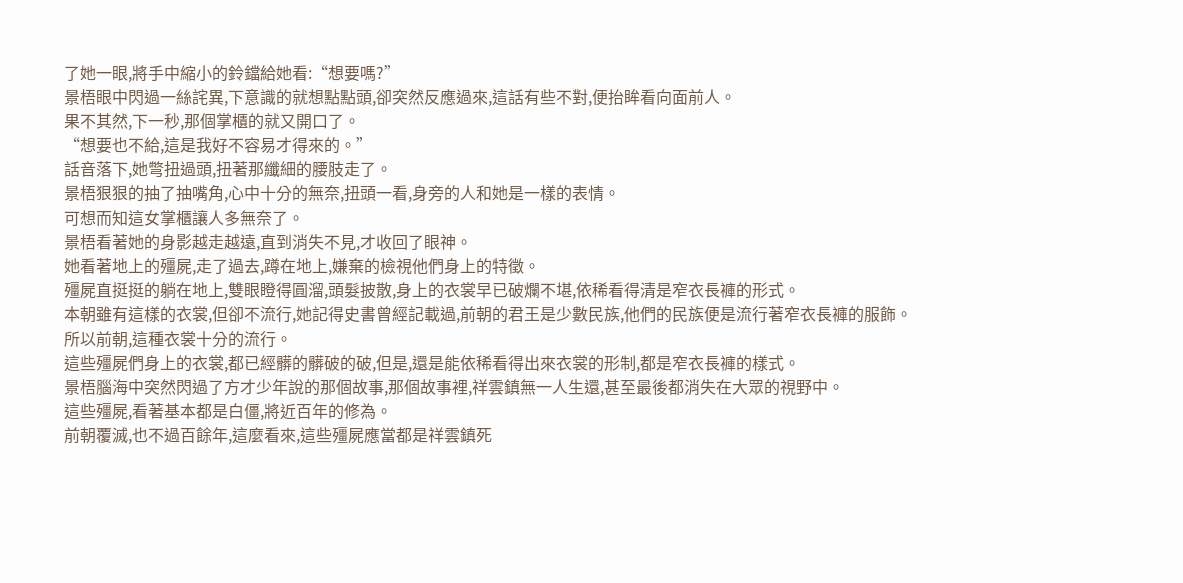了她一眼,將手中縮小的鈴鐺給她看:“想要嗎?”
景梧眼中閃過一絲詫異,下意識的就想點點頭,卻突然反應過來,這話有些不對,便抬眸看向面前人。
果不其然,下一秒,那個掌櫃的就又開口了。
“想要也不給,這是我好不容易才得來的。”
話音落下,她彆扭過頭,扭著那纖細的腰肢走了。
景梧狠狠的抽了抽嘴角,心中十分的無奈,扭頭一看,身旁的人和她是一樣的表情。
可想而知這女掌櫃讓人多無奈了。
景梧看著她的身影越走越遠,直到消失不見,才收回了眼神。
她看著地上的殭屍,走了過去,蹲在地上,嫌棄的檢視他們身上的特徵。
殭屍直挺挺的躺在地上,雙眼瞪得圓溜,頭髮披散,身上的衣裳早已破爛不堪,依稀看得清是窄衣長褲的形式。
本朝雖有這樣的衣裳,但卻不流行,她記得史書曾經記載過,前朝的君王是少數民族,他們的民族便是流行著窄衣長褲的服飾。
所以前朝,這種衣裳十分的流行。
這些殭屍們身上的衣裳,都已經髒的髒破的破,但是,還是能依稀看得出來衣裳的形制,都是窄衣長褲的樣式。
景梧腦海中突然閃過了方才少年說的那個故事,那個故事裡,祥雲鎮無一人生還,甚至最後都消失在大眾的視野中。
這些殭屍,看著基本都是白僵,將近百年的修為。
前朝覆滅,也不過百餘年,這麼看來,這些殭屍應當都是祥雲鎮死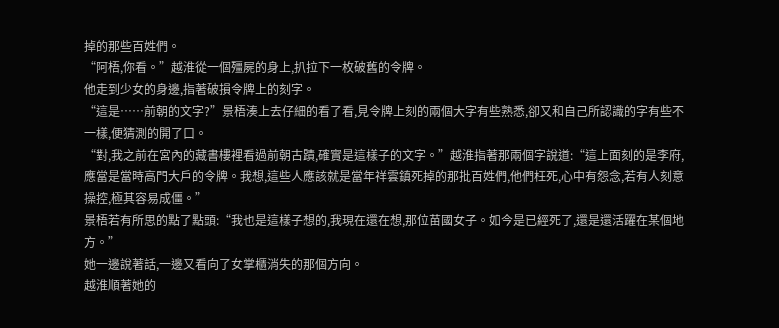掉的那些百姓們。
“阿梧,你看。”越淮從一個殭屍的身上,扒拉下一枚破舊的令牌。
他走到少女的身邊,指著破損令牌上的刻字。
“這是……前朝的文字?”景梧湊上去仔細的看了看,見令牌上刻的兩個大字有些熟悉,卻又和自己所認識的字有些不一樣,便猜測的開了口。
“對,我之前在宮內的藏書樓裡看過前朝古蹟,確實是這樣子的文字。”越淮指著那兩個字說道:“這上面刻的是李府,應當是當時高門大戶的令牌。我想,這些人應該就是當年祥雲鎮死掉的那批百姓們,他們枉死,心中有怨念,若有人刻意操控,極其容易成僵。”
景梧若有所思的點了點頭:“我也是這樣子想的,我現在還在想,那位苗國女子。如今是已經死了,還是還活躍在某個地方。”
她一邊說著話,一邊又看向了女掌櫃消失的那個方向。
越淮順著她的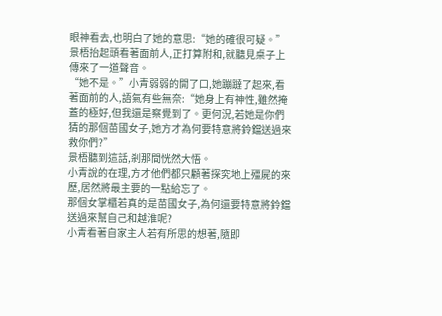眼神看去,也明白了她的意思:“她的確很可疑。”
景梧抬起頭看著面前人,正打算附和,就聽見桌子上傳來了一道聲音。
“她不是。”小青弱弱的開了口,她蹦躂了起來,看著面前的人,語氣有些無奈:“她身上有神性,雖然掩蓋的極好,但我還是察覺到了。更何況,若她是你們猜的那個苗國女子,她方才為何要特意將鈴鐺送過來救你們?”
景梧聽到這話,剎那間恍然大悟。
小青說的在理,方才他們都只顧著探究地上殭屍的來歷,居然將最主要的一點給忘了。
那個女掌櫃若真的是苗國女子,為何還要特意將鈴鐺送過來幫自己和越淮呢?
小青看著自家主人若有所思的想著,隨即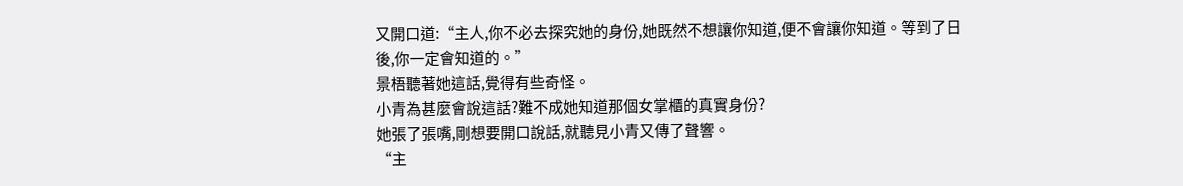又開口道:“主人,你不必去探究她的身份,她既然不想讓你知道,便不會讓你知道。等到了日後,你一定會知道的。”
景梧聽著她這話,覺得有些奇怪。
小青為甚麼會說這話?難不成她知道那個女掌櫃的真實身份?
她張了張嘴,剛想要開口說話,就聽見小青又傳了聲響。
“主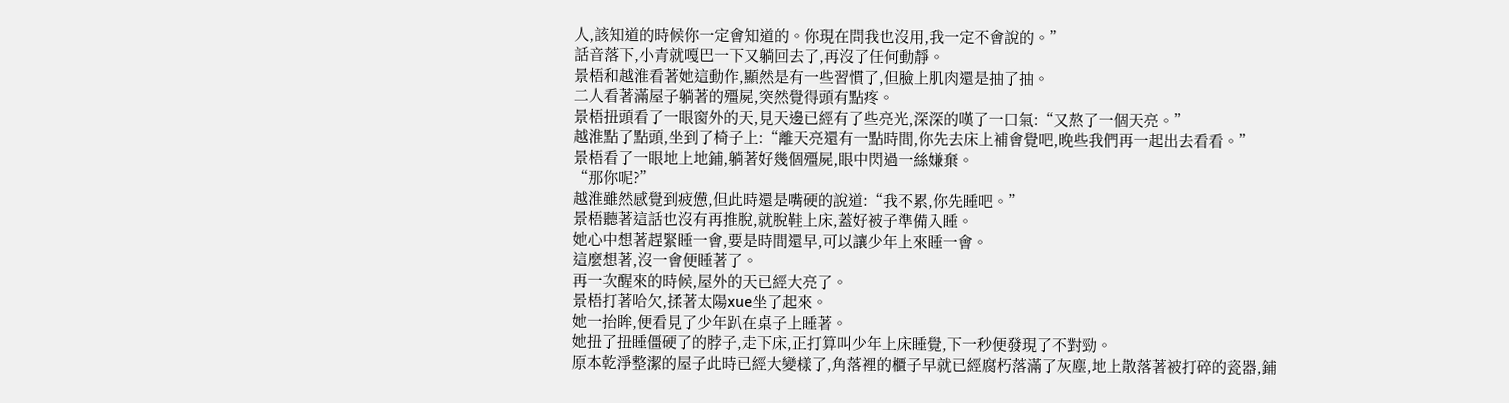人,該知道的時候你一定會知道的。你現在問我也沒用,我一定不會說的。”
話音落下,小青就嘎巴一下又躺回去了,再沒了任何動靜。
景梧和越淮看著她這動作,顯然是有一些習慣了,但臉上肌肉還是抽了抽。
二人看著滿屋子躺著的殭屍,突然覺得頭有點疼。
景梧扭頭看了一眼窗外的天,見天邊已經有了些亮光,深深的嘆了一口氣:“又熬了一個天亮。”
越淮點了點頭,坐到了椅子上:“離天亮還有一點時間,你先去床上補會覺吧,晚些我們再一起出去看看。”
景梧看了一眼地上地鋪,躺著好幾個殭屍,眼中閃過一絲嫌棄。
“那你呢?”
越淮雖然感覺到疲憊,但此時還是嘴硬的說道:“我不累,你先睡吧。”
景梧聽著這話也沒有再推脫,就脫鞋上床,蓋好被子準備入睡。
她心中想著趕緊睡一會,要是時間還早,可以讓少年上來睡一會。
這麼想著,沒一會便睡著了。
再一次醒來的時候,屋外的天已經大亮了。
景梧打著哈欠,揉著太陽xue坐了起來。
她一抬眸,便看見了少年趴在桌子上睡著。
她扭了扭睡僵硬了的脖子,走下床,正打算叫少年上床睡覺,下一秒便發現了不對勁。
原本乾淨整潔的屋子此時已經大變樣了,角落裡的櫃子早就已經腐朽落滿了灰塵,地上散落著被打碎的瓷器,鋪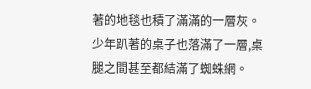著的地毯也積了滿滿的一層灰。
少年趴著的桌子也落滿了一層,桌腿之間甚至都結滿了蜘蛛網。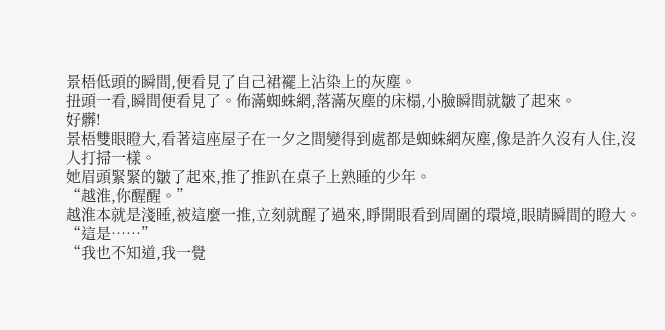景梧低頭的瞬間,便看見了自己裙襬上沾染上的灰塵。
扭頭一看,瞬間便看見了。佈滿蜘蛛網,落滿灰塵的床榻,小臉瞬間就皺了起來。
好髒!
景梧雙眼瞪大,看著這座屋子在一夕之間變得到處都是蜘蛛網灰塵,像是許久沒有人住,沒人打掃一樣。
她眉頭緊緊的皺了起來,推了推趴在桌子上熟睡的少年。
“越淮,你醒醒。”
越淮本就是淺睡,被這麼一推,立刻就醒了過來,睜開眼看到周圍的環境,眼睛瞬間的瞪大。
“這是……”
“我也不知道,我一覺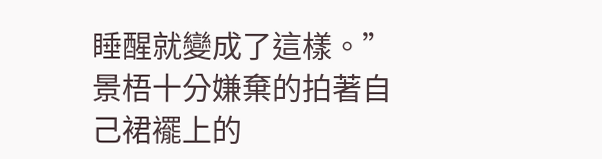睡醒就變成了這樣。”景梧十分嫌棄的拍著自己裙襬上的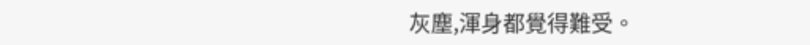灰塵,渾身都覺得難受。